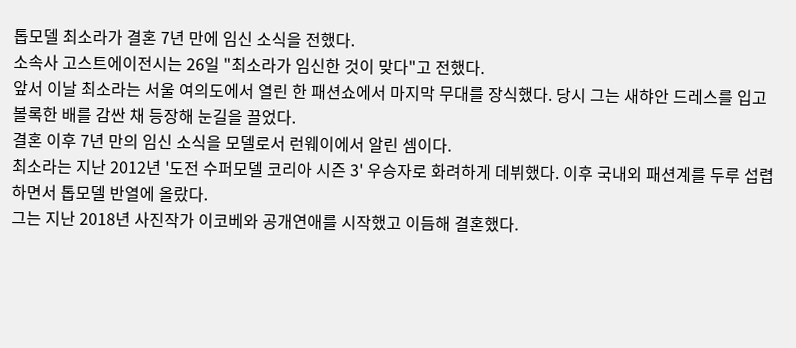톱모델 최소라가 결혼 7년 만에 임신 소식을 전했다.
소속사 고스트에이전시는 26일 "최소라가 임신한 것이 맞다"고 전했다.
앞서 이날 최소라는 서울 여의도에서 열린 한 패션쇼에서 마지막 무대를 장식했다. 당시 그는 새햐안 드레스를 입고 볼록한 배를 감싼 채 등장해 눈길을 끌었다.
결혼 이후 7년 만의 임신 소식을 모델로서 런웨이에서 알린 셈이다.
최소라는 지난 2012년 '도전 수퍼모델 코리아 시즌 3' 우승자로 화려하게 데뷔했다. 이후 국내외 패션계를 두루 섭렵하면서 톱모델 반열에 올랐다.
그는 지난 2018년 사진작가 이코베와 공개연애를 시작했고 이듬해 결혼했다.